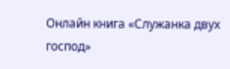Онлайн книга «Служанка двух господ»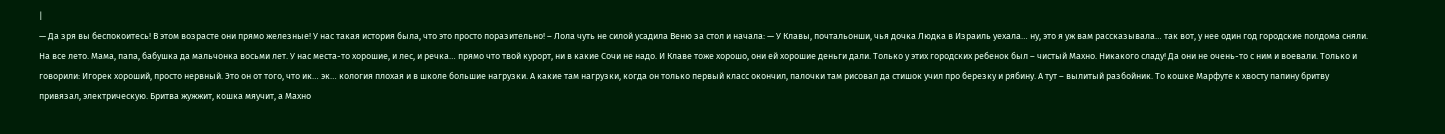|
— Да зря вы беспокоитесь! В этом возрасте они прямо железные! У нас такая история была, что это просто поразительно! – Лола чуть не силой усадила Веню за стол и начала: — У Клавы, почтальонши, чья дочка Людка в Израиль уехала… ну, это я уж вам рассказывала… так вот, у нее один год городские полдома сняли. На все лето. Мама, папа, бабушка да мальчонка восьми лет. У нас места-то хорошие, и лес, и речка… прямо что твой курорт, ни в какие Сочи не надо. И Клаве тоже хорошо, они ей хорошие деньги дали. Только у этих городских ребенок был – чистый Махно. Никакого сладу! Да они не очень-то с ним и воевали. Только и говорили: Игорек хороший, просто нервный. Это он от того, что ик… эк… кология плохая и в школе большие нагрузки. А какие там нагрузки, когда он только первый класс окончил, палочки там рисовал да стишок учил про березку и рябину. А тут – вылитый разбойник. То кошке Марфуте к хвосту папину бритву привязал, электрическую. Бритва жужжит, кошка мяучит, а Махно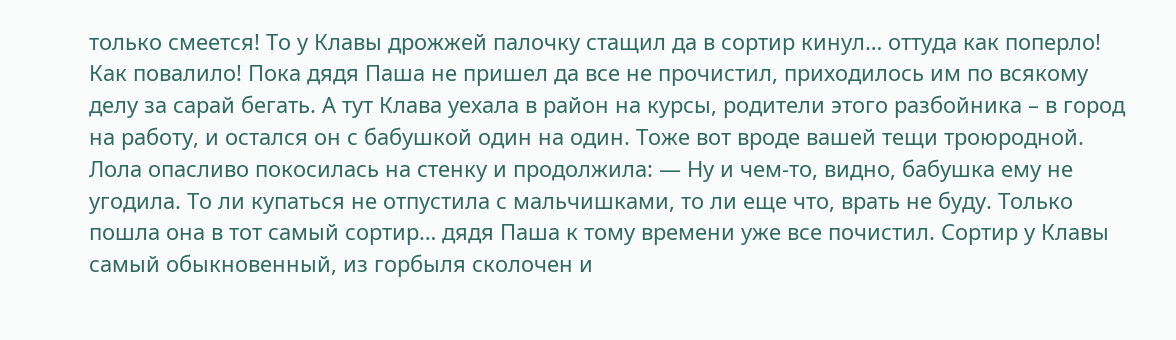только смеется! То у Клавы дрожжей палочку стащил да в сортир кинул… оттуда как поперло! Как повалило! Пока дядя Паша не пришел да все не прочистил, приходилось им по всякому делу за сарай бегать. А тут Клава уехала в район на курсы, родители этого разбойника – в город на работу, и остался он с бабушкой один на один. Тоже вот вроде вашей тещи троюродной. Лола опасливо покосилась на стенку и продолжила: — Ну и чем-то, видно, бабушка ему не угодила. То ли купаться не отпустила с мальчишками, то ли еще что, врать не буду. Только пошла она в тот самый сортир… дядя Паша к тому времени уже все почистил. Сортир у Клавы самый обыкновенный, из горбыля сколочен и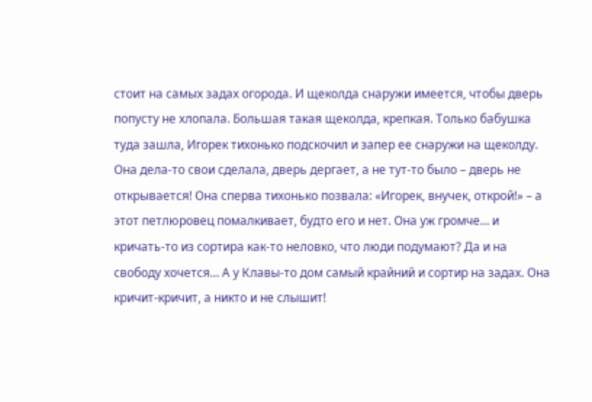стоит на самых задах огорода. И щеколда снаружи имеется, чтобы дверь попусту не хлопала. Большая такая щеколда, крепкая. Только бабушка туда зашла, Игорек тихонько подскочил и запер ее снаружи на щеколду. Она дела-то свои сделала, дверь дергает, а не тут-то было – дверь не открывается! Она сперва тихонько позвала: «Игорек, внучек, открой!» – а этот петлюровец помалкивает, будто его и нет. Она уж громче… и кричать-то из сортира как-то неловко, что люди подумают? Да и на свободу хочется… А у Клавы-то дом самый крайний и сортир на задах. Она кричит-кричит, а никто и не слышит!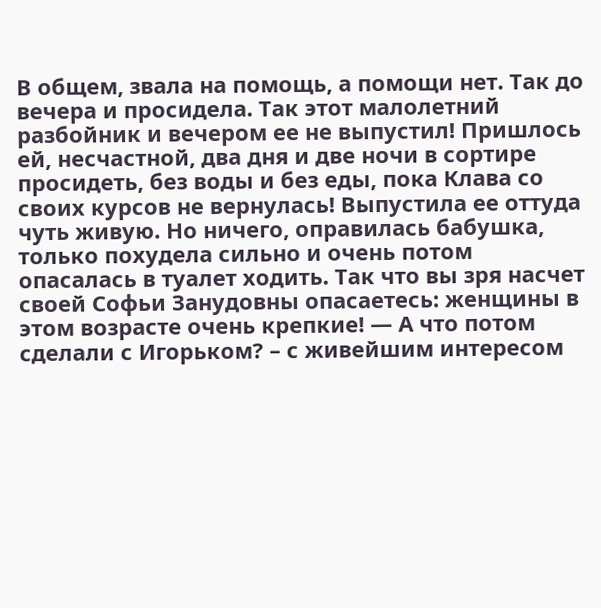В общем, звала на помощь, а помощи нет. Так до вечера и просидела. Так этот малолетний разбойник и вечером ее не выпустил! Пришлось ей, несчастной, два дня и две ночи в сортире просидеть, без воды и без еды, пока Клава со своих курсов не вернулась! Выпустила ее оттуда чуть живую. Но ничего, оправилась бабушка, только похудела сильно и очень потом опасалась в туалет ходить. Так что вы зря насчет своей Софьи Занудовны опасаетесь: женщины в этом возрасте очень крепкие! — А что потом сделали с Игорьком? – с живейшим интересом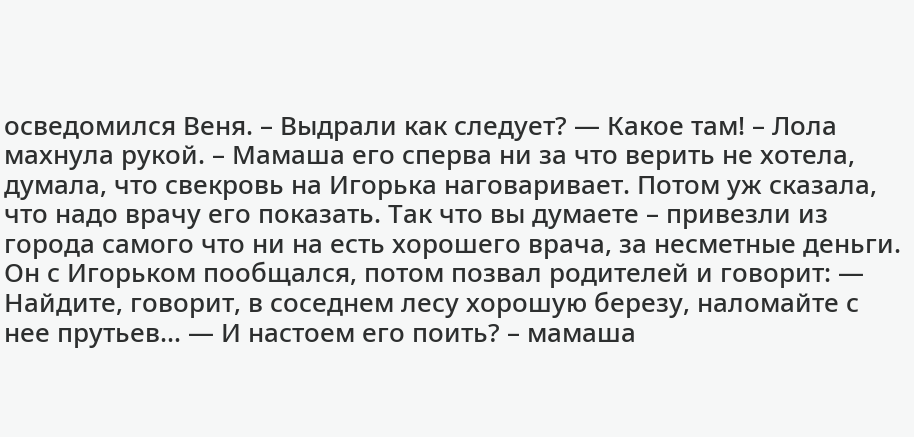осведомился Веня. – Выдрали как следует? — Какое там! – Лола махнула рукой. – Мамаша его сперва ни за что верить не хотела, думала, что свекровь на Игорька наговаривает. Потом уж сказала, что надо врачу его показать. Так что вы думаете – привезли из города самого что ни на есть хорошего врача, за несметные деньги. Он с Игорьком пообщался, потом позвал родителей и говорит: — Найдите, говорит, в соседнем лесу хорошую березу, наломайте с нее прутьев… — И настоем его поить? – мамаша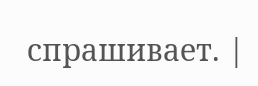спрашивает. |